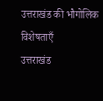उत्तराखंड की भौगोलिक विशेषताएँ
उत्तराखंड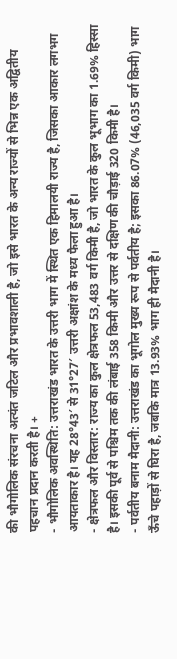की भौगोलिक संरचना अत्यंत जटिल और प्रभावशाली है, जो इसे भारत के अन्य राज्यों से भिन्न एक अद्वितीय पहचान प्रदान करती है। +
- भौगोलिक अवस्थिति: उत्तराखंड भारत के उत्तरी भाग में स्थित एक हिमालयी राज्य है, जिसका आकार लगभग आयताकार है। यह 28°43′ से 31°27′ उत्तरी अक्षांश के मध्य फैला हुआ है।
- क्षेत्रफल और विस्तार: राज्य का कुल क्षेत्रफल 53,483 वर्ग किमी है, जो भारत के कुल भूभाग का 1.69% हिस्सा है। इसकी पूर्व से पश्चिम तक की लंबाई 358 किमी और उत्तर से दक्षिण की चौड़ाई 320 किमी है।
- पर्वतीय बनाम मैदानी: उत्तराखंड का भूगोल मुख्य रूप से पर्वतीय है; इसका 86.07% (46,035 वर्ग किमी) भाग ऊँचे पहाड़ों से घिरा है, जबकि मात्र 13.93% भाग ही मैदानी है।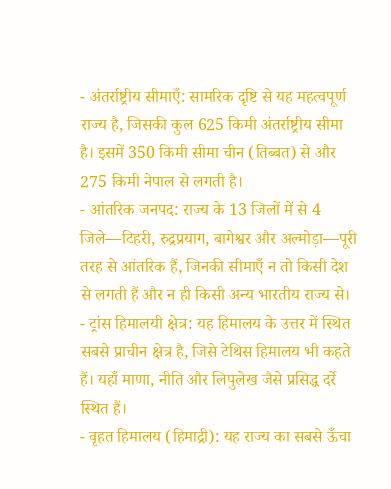- अंतर्राष्ट्रीय सीमाएँ: सामरिक दृष्टि से यह महत्वपूर्ण राज्य है, जिसकी कुल 625 किमी अंतर्राष्ट्रीय सीमा है। इसमें 350 किमी सीमा चीन (तिब्बत) से और 275 किमी नेपाल से लगती है।
- आंतरिक जनपद: राज्य के 13 जिलों में से 4 जिले—टिहरी, रुद्रप्रयाग, बागेश्वर और अल्मोड़ा—पूरी तरह से आंतरिक हैं, जिनकी सीमाएँ न तो किसी देश से लगती हैं और न ही किसी अन्य भारतीय राज्य से।
- ट्रांस हिमालयी क्षेत्र: यह हिमालय के उत्तर में स्थित सबसे प्राचीन क्षेत्र है, जिसे टेथिस हिमालय भी कहते हैं। यहाँ माणा, नीति और लिपुलेख जैसे प्रसिद्ध दर्रे स्थित हैं।
- वृहत हिमालय (हिमाद्री): यह राज्य का सबसे ऊँचा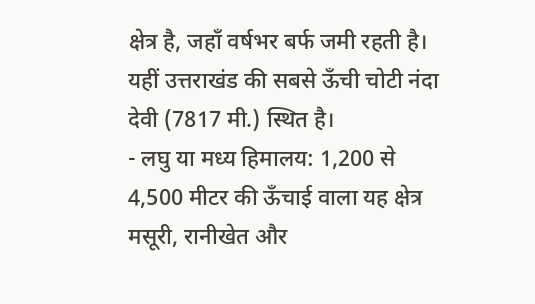क्षेत्र है, जहाँ वर्षभर बर्फ जमी रहती है। यहीं उत्तराखंड की सबसे ऊँची चोटी नंदा देवी (7817 मी.) स्थित है।
- लघु या मध्य हिमालय: 1,200 से 4,500 मीटर की ऊँचाई वाला यह क्षेत्र मसूरी, रानीखेत और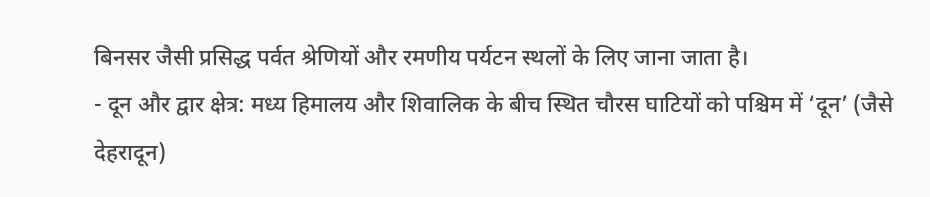बिनसर जैसी प्रसिद्ध पर्वत श्रेणियों और रमणीय पर्यटन स्थलों के लिए जाना जाता है।
- दून और द्वार क्षेत्र: मध्य हिमालय और शिवालिक के बीच स्थित चौरस घाटियों को पश्चिम में ‘दून’ (जैसे देहरादून)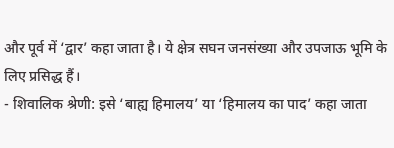और पूर्व में ‘द्वार’ कहा जाता है। ये क्षेत्र सघन जनसंख्या और उपजाऊ भूमि के लिए प्रसिद्ध हैं।
- शिवालिक श्रेणी: इसे ‘बाह्य हिमालय’ या ‘हिमालय का पाद’ कहा जाता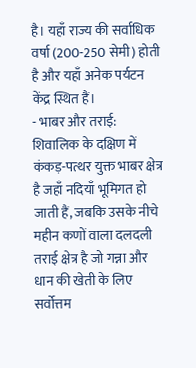है। यहाँ राज्य की सर्वाधिक वर्षा (200-250 सेमी) होती है और यहाँ अनेक पर्यटन केंद्र स्थित हैं।
- भाबर और तराई: शिवालिक के दक्षिण में कंकड़-पत्थर युक्त भाबर क्षेत्र है जहाँ नदियाँ भूमिगत हो जाती हैं, जबकि उसके नीचे महीन कणों वाला दलदली तराई क्षेत्र है जो गन्ना और धान की खेती के लिए सर्वोत्तम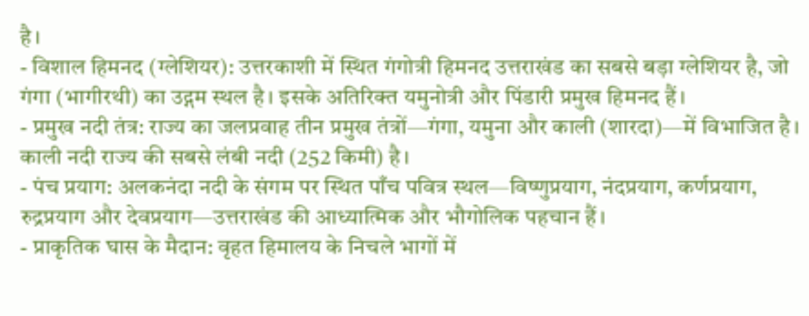है।
- विशाल हिमनद (ग्लेशियर): उत्तरकाशी में स्थित गंगोत्री हिमनद उत्तराखंड का सबसे बड़ा ग्लेशियर है, जो गंगा (भागीरथी) का उद्गम स्थल है। इसके अतिरिक्त यमुनोत्री और पिंडारी प्रमुख हिमनद हैं।
- प्रमुख नदी तंत्र: राज्य का जलप्रवाह तीन प्रमुख तंत्रों—गंगा, यमुना और काली (शारदा)—में विभाजित है। काली नदी राज्य की सबसे लंबी नदी (252 किमी) है।
- पंच प्रयाग: अलकनंदा नदी के संगम पर स्थित पाँच पवित्र स्थल—विष्णुप्रयाग, नंदप्रयाग, कर्णप्रयाग, रुद्रप्रयाग और देवप्रयाग—उत्तराखंड की आध्यात्मिक और भौगोलिक पहचान हैं।
- प्राकृतिक घास के मैदान: वृहत हिमालय के निचले भागों में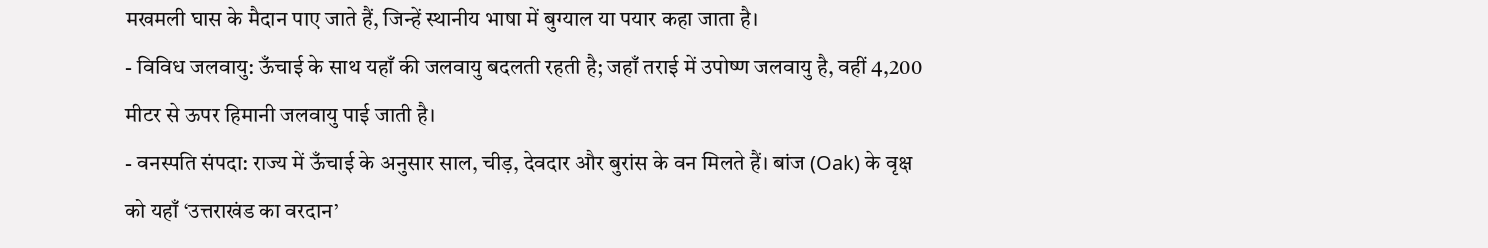मखमली घास के मैदान पाए जाते हैं, जिन्हें स्थानीय भाषा में बुग्याल या पयार कहा जाता है।
- विविध जलवायु: ऊँचाई के साथ यहाँ की जलवायु बदलती रहती है; जहाँ तराई में उपोष्ण जलवायु है, वहीं 4,200 मीटर से ऊपर हिमानी जलवायु पाई जाती है।
- वनस्पति संपदा: राज्य में ऊँचाई के अनुसार साल, चीड़, देवदार और बुरांस के वन मिलते हैं। बांज (Oak) के वृक्ष को यहाँ ‘उत्तराखंड का वरदान’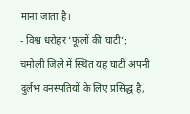माना जाता है।
- विश्व धरोहर ‘फूलों की घाटी‘: चमोली जिले में स्थित यह घाटी अपनी दुर्लभ वनस्पतियों के लिए प्रसिद्ध है,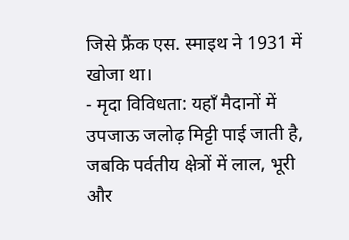जिसे फ्रैंक एस. स्माइथ ने 1931 में खोजा था।
- मृदा विविधता: यहाँ मैदानों में उपजाऊ जलोढ़ मिट्टी पाई जाती है, जबकि पर्वतीय क्षेत्रों में लाल, भूरी और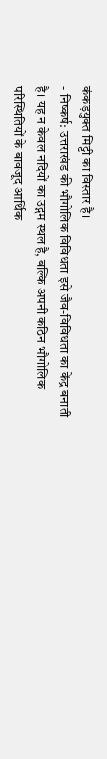कंकड़युक्त मिट्टी का विस्तार है।
- निष्कर्ष: उत्तराखंड की भौगोलिक विविधता इसे जैव-विविधता का केंद्र बनाती है। यह न केवल नदियों का उद्गम स्थल है, बल्कि अपनी कठिन भौगोलिक परिस्थितियों के बावजूद आर्थिक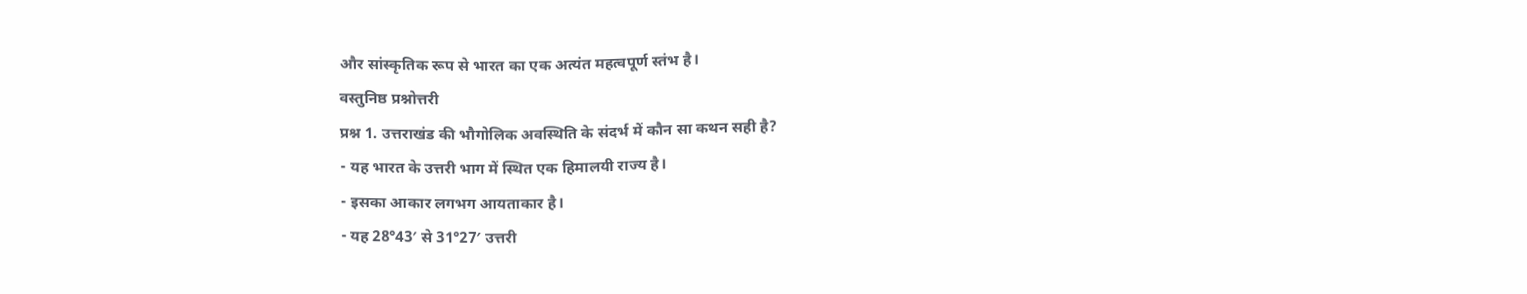और सांस्कृतिक रूप से भारत का एक अत्यंत महत्वपूर्ण स्तंभ है।
वस्तुनिष्ठ प्रश्नोत्तरी
प्रश्न 1. उत्तराखंड की भौगोलिक अवस्थिति के संदर्भ में कौन सा कथन सही है?
- यह भारत के उत्तरी भाग में स्थित एक हिमालयी राज्य है।
- इसका आकार लगभग आयताकार है।
- यह 28°43′ से 31°27′ उत्तरी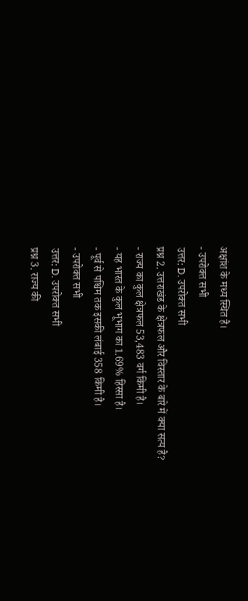अक्षांश के मध्य स्थित है।
- उपरोक्त सभी
उत्तर: D. उपरोक्त सभी
प्रश्न 2. उत्तराखंड के क्षेत्रफल और विस्तार के बारे में क्या सत्य है?
- राज्य का कुल क्षेत्रफल 53,483 वर्ग किमी है।
- यह भारत के कुल भूभाग का 1.69% हिस्सा है।
- पूर्व से पश्चिम तक इसकी लंबाई 358 किमी है।
- उपरोक्त सभी
उत्तर: D. उपरोक्त सभी
प्रश्न 3. राज्य की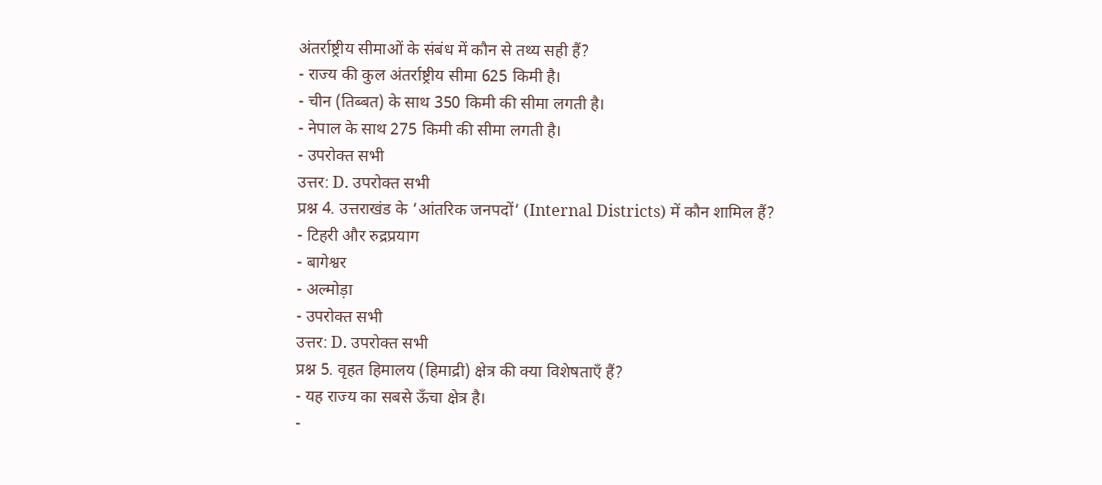अंतर्राष्ट्रीय सीमाओं के संबंध में कौन से तथ्य सही हैं?
- राज्य की कुल अंतर्राष्ट्रीय सीमा 625 किमी है।
- चीन (तिब्बत) के साथ 350 किमी की सीमा लगती है।
- नेपाल के साथ 275 किमी की सीमा लगती है।
- उपरोक्त सभी
उत्तर: D. उपरोक्त सभी
प्रश्न 4. उत्तराखंड के ‘आंतरिक जनपदों‘ (Internal Districts) में कौन शामिल हैं?
- टिहरी और रुद्रप्रयाग
- बागेश्वर
- अल्मोड़ा
- उपरोक्त सभी
उत्तर: D. उपरोक्त सभी
प्रश्न 5. वृहत हिमालय (हिमाद्री) क्षेत्र की क्या विशेषताएँ हैं?
- यह राज्य का सबसे ऊँचा क्षेत्र है।
-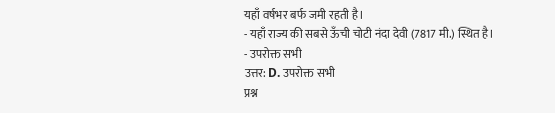यहाँ वर्षभर बर्फ जमी रहती है।
- यहाँ राज्य की सबसे ऊँची चोटी नंदा देवी (7817 मी.) स्थित है।
- उपरोक्त सभी
उत्तर: D. उपरोक्त सभी
प्रश्न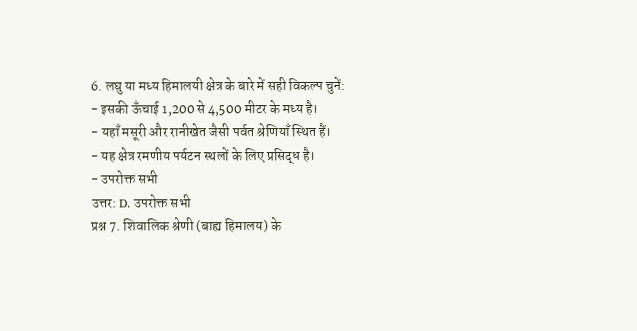6. लघु या मध्य हिमालयी क्षेत्र के बारे में सही विकल्प चुनें:
- इसकी ऊँचाई 1,200 से 4,500 मीटर के मध्य है।
- यहाँ मसूरी और रानीखेत जैसी पर्वत श्रेणियाँ स्थित हैं।
- यह क्षेत्र रमणीय पर्यटन स्थलों के लिए प्रसिद्ध है।
- उपरोक्त सभी
उत्तर: D. उपरोक्त सभी
प्रश्न 7. शिवालिक श्रेणी (बाह्य हिमालय) के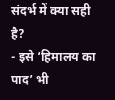संदर्भ में क्या सही है?
- इसे ‘हिमालय का पाद’ भी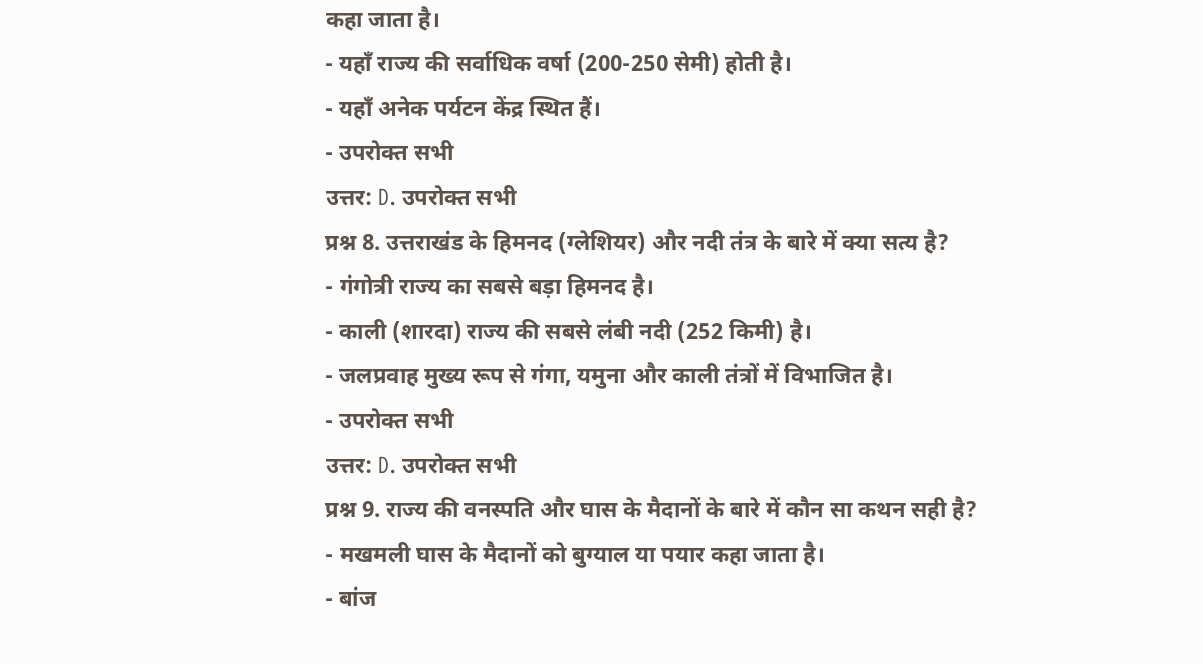कहा जाता है।
- यहाँ राज्य की सर्वाधिक वर्षा (200-250 सेमी) होती है।
- यहाँ अनेक पर्यटन केंद्र स्थित हैं।
- उपरोक्त सभी
उत्तर: D. उपरोक्त सभी
प्रश्न 8. उत्तराखंड के हिमनद (ग्लेशियर) और नदी तंत्र के बारे में क्या सत्य है?
- गंगोत्री राज्य का सबसे बड़ा हिमनद है।
- काली (शारदा) राज्य की सबसे लंबी नदी (252 किमी) है।
- जलप्रवाह मुख्य रूप से गंगा, यमुना और काली तंत्रों में विभाजित है।
- उपरोक्त सभी
उत्तर: D. उपरोक्त सभी
प्रश्न 9. राज्य की वनस्पति और घास के मैदानों के बारे में कौन सा कथन सही है?
- मखमली घास के मैदानों को बुग्याल या पयार कहा जाता है।
- बांज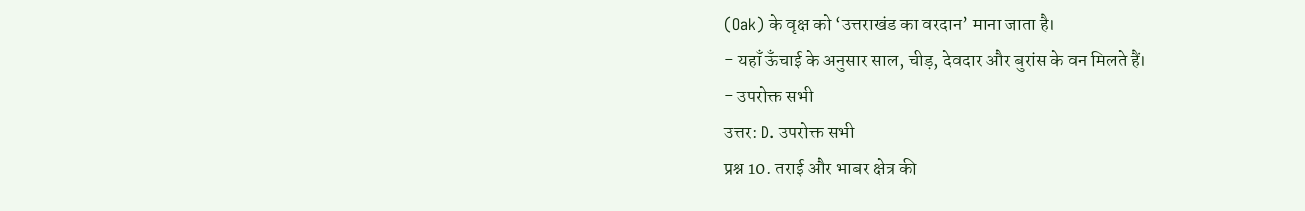(Oak) के वृक्ष को ‘उत्तराखंड का वरदान’ माना जाता है।
- यहाँ ऊँचाई के अनुसार साल, चीड़, देवदार और बुरांस के वन मिलते हैं।
- उपरोक्त सभी
उत्तर: D. उपरोक्त सभी
प्रश्न 10. तराई और भाबर क्षेत्र की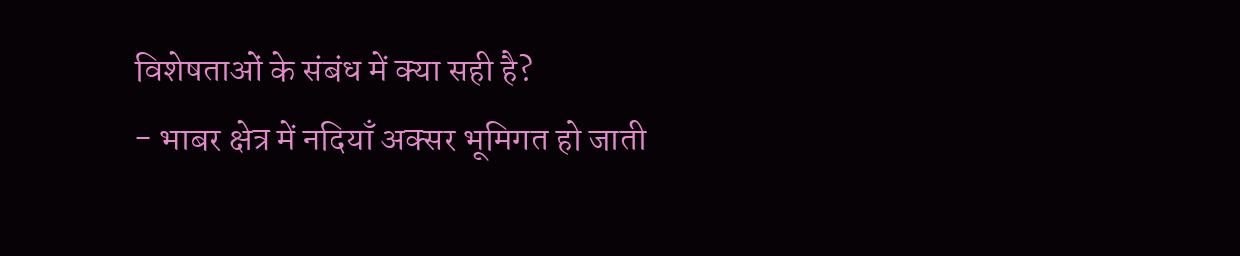विशेषताओं के संबंध में क्या सही है?
- भाबर क्षेत्र में नदियाँ अक्सर भूमिगत हो जाती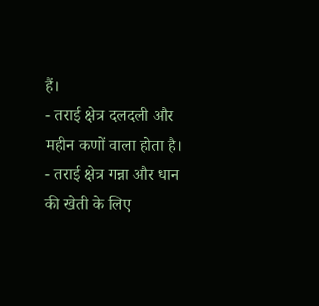हैं।
- तराई क्षेत्र दलदली और महीन कणों वाला होता है।
- तराई क्षेत्र गन्ना और धान की खेती के लिए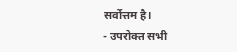सर्वोत्तम है।
- उपरोक्त सभी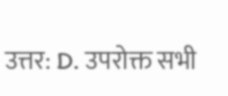उत्तर: D. उपरोक्त सभी